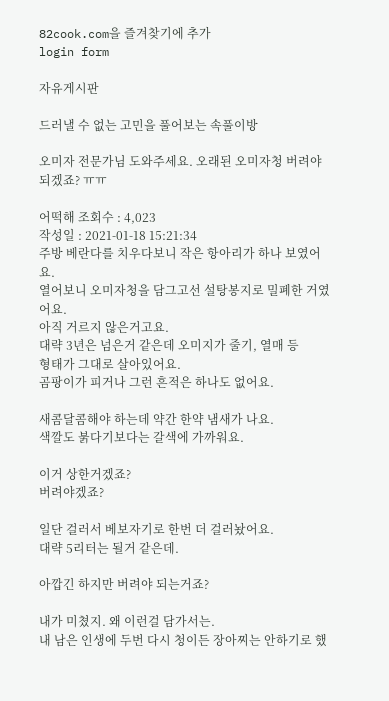82cook.com을 즐겨찾기에 추가
login form

자유게시판

드러낼 수 없는 고민을 풀어보는 속풀이방

오미자 전문가님 도와주세요. 오래된 오미자청 버려야 되겠죠? ㅠㅠ

어떡해 조회수 : 4,023
작성일 : 2021-01-18 15:21:34
주방 베란다를 치우다보니 작은 항아리가 하나 보였어요.
열어보니 오미자청을 담그고선 설탕봉지로 밀폐한 거였어요.
아직 거르지 않은거고요.
대략 3년은 넘은거 같은데 오미지가 줄기, 열매 등
형태가 그대로 살아있어요.
곰팡이가 피거나 그런 흔적은 하나도 없어요.

새콤달콤해야 하는데 약간 한약 냄새가 나요.
색깔도 붉다기보다는 갈색에 가까워요.

이거 상한거겠죠?
버려야겠죠?

일단 걸러서 베보자기로 한번 더 걸러놨어요.
대략 5리터는 될거 같은데.

아깝긴 하지만 버려야 되는거죠?

내가 미쳤지. 왜 이런걸 담가서는.
내 남은 인생에 두번 다시 청이든 장아찌는 안하기로 했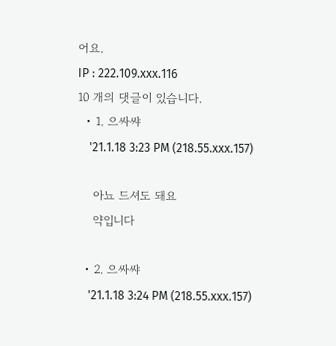어요.
IP : 222.109.xxx.116
10 개의 댓글이 있습니다.
  • 1. 으싸쌰
    '21.1.18 3:23 PM (218.55.xxx.157)

    아뇨 드셔도 돼요
    약입니다

  • 2. 으싸쌰
    '21.1.18 3:24 PM (218.55.xxx.157)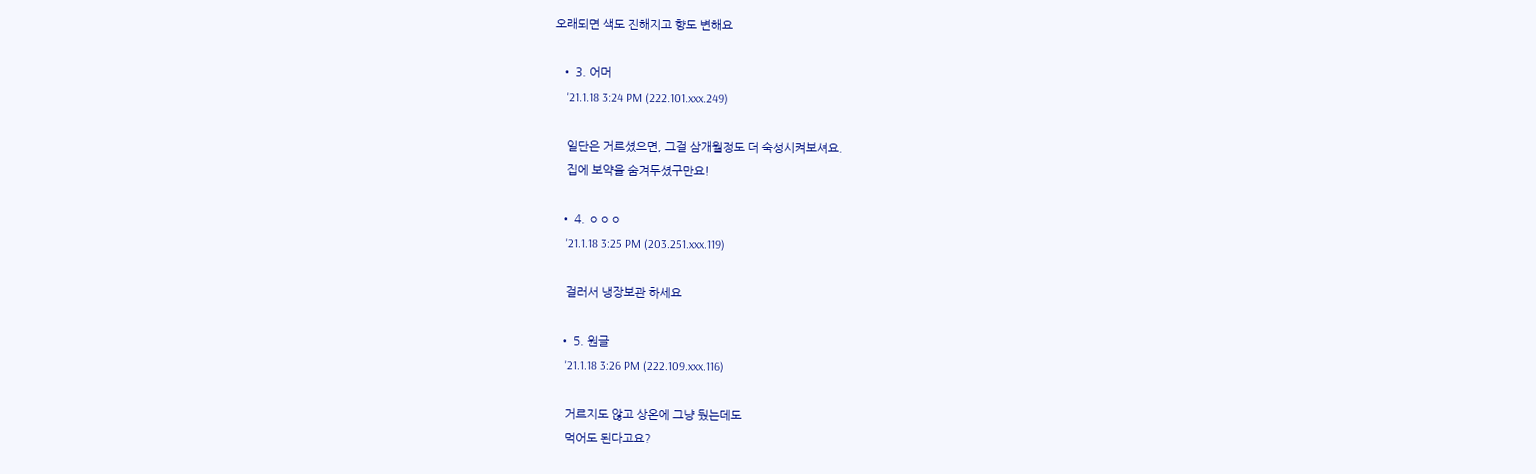오래되면 색도 진해지고 향도 변해요

  • 3. 어머
    '21.1.18 3:24 PM (222.101.xxx.249)

    일단은 거르셨으면, 그걸 삼개월정도 더 숙성시켜보셔요.
    집에 보약을 숨겨두셨구만요!

  • 4. ㅇㅇㅇ
    '21.1.18 3:25 PM (203.251.xxx.119)

    걸러서 냉장보관 하세요

  • 5. 원글
    '21.1.18 3:26 PM (222.109.xxx.116)

    거르지도 않고 상온에 그냥 뒀는데도
    먹어도 된다고요?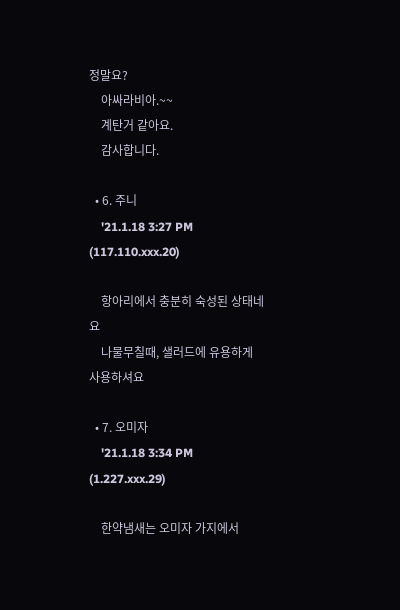정말요?
    아싸라비아.~~
    계탄거 같아요.
    감사합니다.

  • 6. 주니
    '21.1.18 3:27 PM (117.110.xxx.20)

    항아리에서 충분히 숙성된 상태네요
    나물무칠때, 샐러드에 유용하게 사용하셔요

  • 7. 오미자
    '21.1.18 3:34 PM (1.227.xxx.29)

    한약냄새는 오미자 가지에서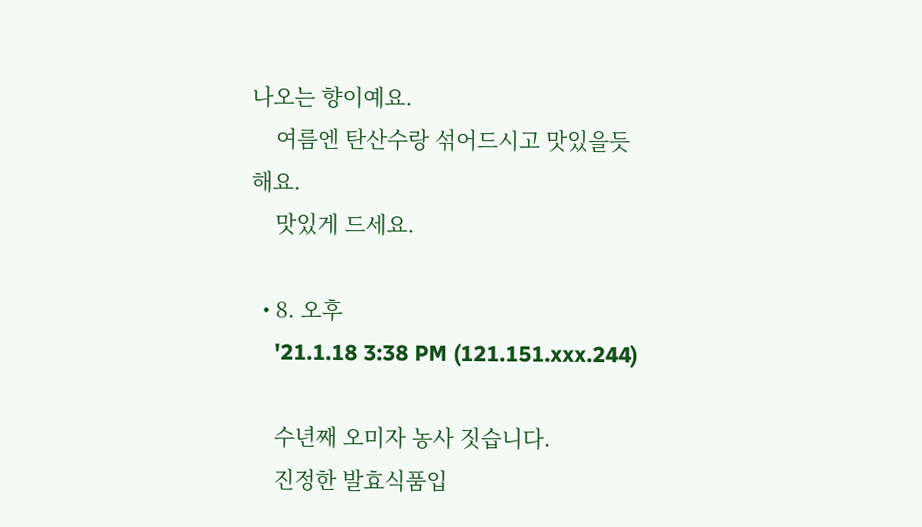나오는 향이예요.
    여름엔 탄산수랑 섞어드시고 맛있을듯해요.
    맛있게 드세요.

  • 8. 오후
    '21.1.18 3:38 PM (121.151.xxx.244)

    수년째 오미자 농사 짓습니다.
    진정한 발효식품입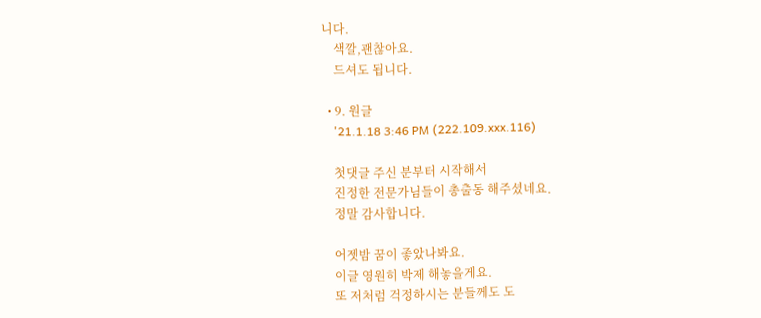니다.
    색깔,괜찮아요.
    드셔도 됩니다.

  • 9. 원글
    '21.1.18 3:46 PM (222.109.xxx.116)

    첫댓글 주신 분부터 시작해서
    진정한 전문가님들이 총출동 해주셨네요.
    정말 감사합니다.

    어젯밤 꿈이 좋았나봐요.
    이글 영원히 박제 해놓을게요.
    또 저처럼 걱정하시는 분들께도 도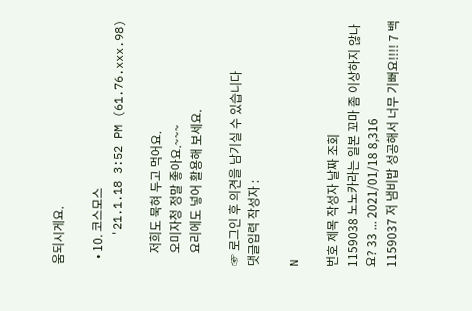움되시게요.

  • 10. 코스모스
    '21.1.18 3:52 PM (61.76.xxx.98)

    저희도 묵혀 두고 먹어요.
    오미자청 정말 좋아요.~~~
    요리에도 넣어 활용해 보세요.

☞ 로그인 후 의견을 남기실 수 있습니다
댓글입력 작성자 :

N

번호 제목 작성자 날짜 조회
1159038 노노카라는 일본 꼬마 좀 이상하지 않나요? 33 ... 2021/01/18 8,316
1159037 저 냄비밥 성공해서 너무 기뻐요!!!! 7 백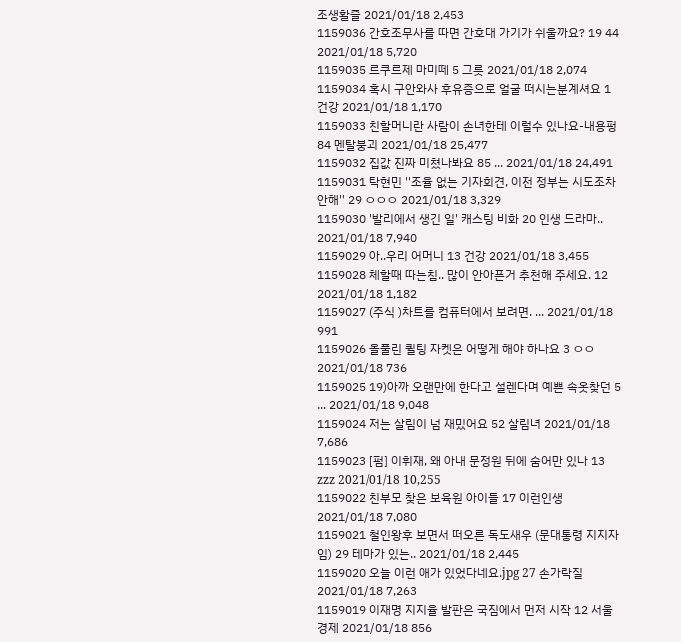조생활즐 2021/01/18 2,453
1159036 간호조무사를 따면 간호대 가기가 쉬울까요? 19 44 2021/01/18 5,720
1159035 르쿠르제 마미떼 5 그릇 2021/01/18 2,074
1159034 혹시 구안와사 후유증으로 얼굴 떠시는분계셔요 1 건강 2021/01/18 1,170
1159033 친할머니란 사람이 손녀한테 이럴수 있나요-내용펑 84 멘탈붕괴 2021/01/18 25,477
1159032 집값 진짜 미쳤나봐요 85 ... 2021/01/18 24,491
1159031 탁현민 ''조율 없는 기자회견, 이전 정부는 시도조차 안해'' 29 ㅇㅇㅇ 2021/01/18 3,329
1159030 '발리에서 생긴 일' 캐스팅 비화 20 인생 드라마.. 2021/01/18 7,940
1159029 아..우리 어머니 13 건강 2021/01/18 3,455
1159028 체할때 따는침.. 많이 안아픈거 추천해 주세요. 12 2021/01/18 1,182
1159027 (주식 )차트를 컴퓨터에서 보려면. ... 2021/01/18 991
1159026 올풀린 퀼팅 자켓은 어떻게 해야 하나요 3 ㅇㅇ 2021/01/18 736
1159025 19)아까 오랜만에 한다고 설렌다며 예쁜 속옷찾던 5 ... 2021/01/18 9,048
1159024 저는 살림이 넘 재밌어요 52 살림녀 2021/01/18 7,686
1159023 [펌] 이휘재, 왜 아내 문정원 뒤에 숨어만 있나 13 zzz 2021/01/18 10,255
1159022 친부모 찾은 보육원 아이들 17 이런인생 2021/01/18 7,080
1159021 철인왕후 보면서 떠오른 독도새우 (문대통령 지지자임) 29 테마가 있는.. 2021/01/18 2,445
1159020 오늘 이런 애가 있었다네요.jpg 27 손가락질 2021/01/18 7,263
1159019 이재명 지지율 발판은 국짐에서 먼저 시작 12 서울경제 2021/01/18 856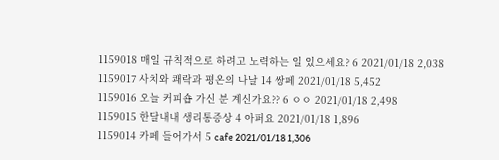1159018 매일 규칙적으로 하려고 노력하는 일 있으세요? 6 2021/01/18 2,038
1159017 사치와 쾌락과 평온의 나날 14 쌍페 2021/01/18 5,452
1159016 오늘 커피숍 가신 분 계신가요?? 6 ㅇㅇ 2021/01/18 2,498
1159015 한달내내 생리통증상 4 아퍼요 2021/01/18 1,896
1159014 카페 들어가서 5 cafe 2021/01/18 1,306